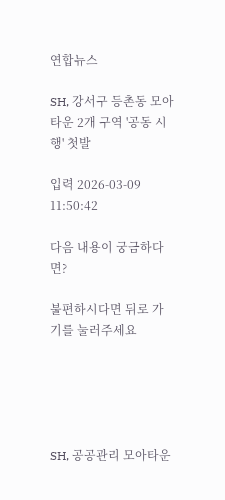연합뉴스

SH, 강서구 등촌동 모아타운 2개 구역 '공동 시행' 첫발

입력 2026-03-09 11:50:42

다음 내용이 궁금하다면?

불편하시다면 뒤로 가기를 눌러주세요





SH, 공공관리 모아타운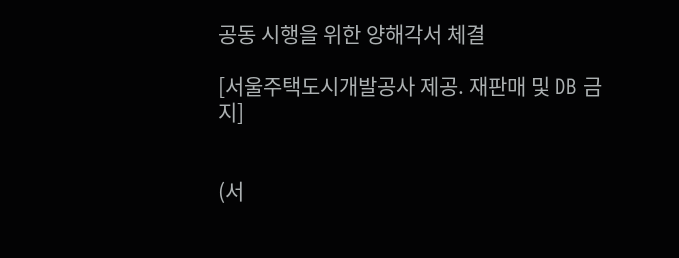공동 시행을 위한 양해각서 체결

[서울주택도시개발공사 제공. 재판매 및 DB 금지]


(서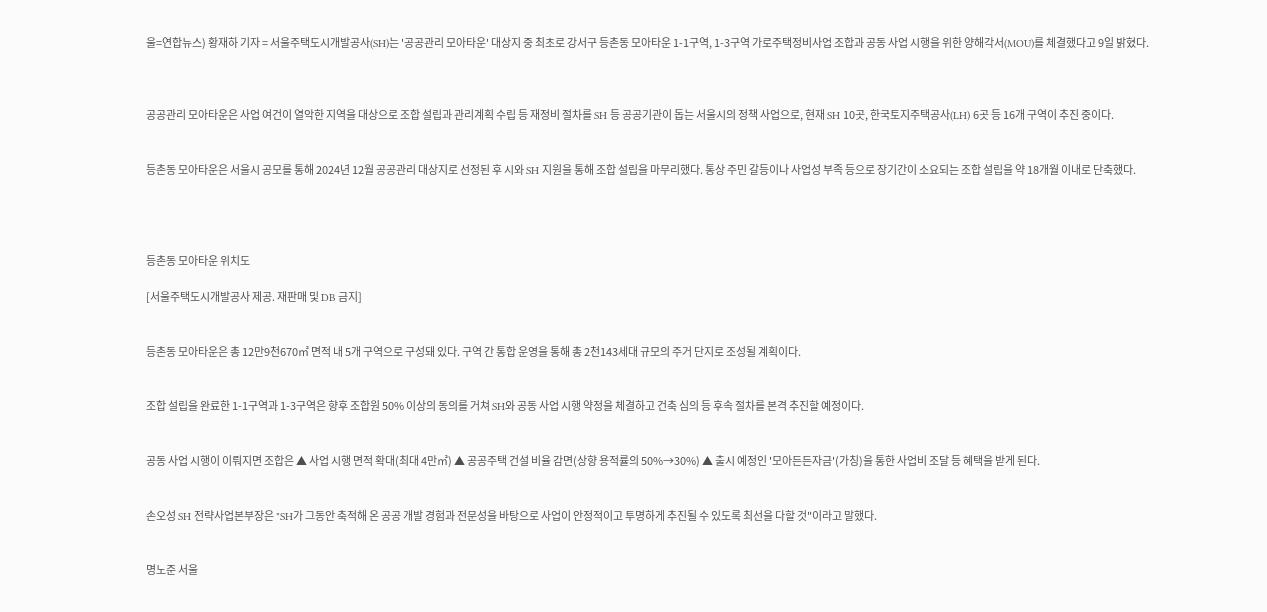울=연합뉴스) 황재하 기자 = 서울주택도시개발공사(SH)는 '공공관리 모아타운' 대상지 중 최초로 강서구 등촌동 모아타운 1-1구역, 1-3구역 가로주택정비사업 조합과 공동 사업 시행을 위한 양해각서(MOU)를 체결했다고 9일 밝혔다.



공공관리 모아타운은 사업 여건이 열악한 지역을 대상으로 조합 설립과 관리계획 수립 등 재정비 절차를 SH 등 공공기관이 돕는 서울시의 정책 사업으로, 현재 SH 10곳, 한국토지주택공사(LH) 6곳 등 16개 구역이 추진 중이다.


등촌동 모아타운은 서울시 공모를 통해 2024년 12월 공공관리 대상지로 선정된 후 시와 SH 지원을 통해 조합 설립을 마무리했다. 통상 주민 갈등이나 사업성 부족 등으로 장기간이 소요되는 조합 설립을 약 18개월 이내로 단축했다.




등촌동 모아타운 위치도

[서울주택도시개발공사 제공. 재판매 및 DB 금지]


등촌동 모아타운은 총 12만9천670㎡ 면적 내 5개 구역으로 구성돼 있다. 구역 간 통합 운영을 통해 총 2천143세대 규모의 주거 단지로 조성될 계획이다.


조합 설립을 완료한 1-1구역과 1-3구역은 향후 조합원 50% 이상의 동의를 거쳐 SH와 공동 사업 시행 약정을 체결하고 건축 심의 등 후속 절차를 본격 추진할 예정이다.


공동 사업 시행이 이뤄지면 조합은 ▲ 사업 시행 면적 확대(최대 4만㎡) ▲ 공공주택 건설 비율 감면(상향 용적률의 50%→30%) ▲ 출시 예정인 '모아든든자금'(가칭)을 통한 사업비 조달 등 혜택을 받게 된다.


손오성 SH 전략사업본부장은 "SH가 그동안 축적해 온 공공 개발 경험과 전문성을 바탕으로 사업이 안정적이고 투명하게 추진될 수 있도록 최선을 다할 것"이라고 말했다.


명노준 서울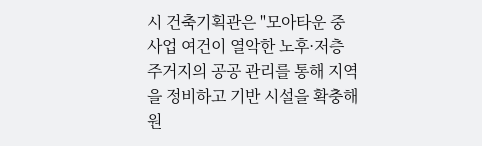시 건축기획관은 "모아타운 중 사업 여건이 열악한 노후·저층 주거지의 공공 관리를 통해 지역을 정비하고 기반 시설을 확충해 원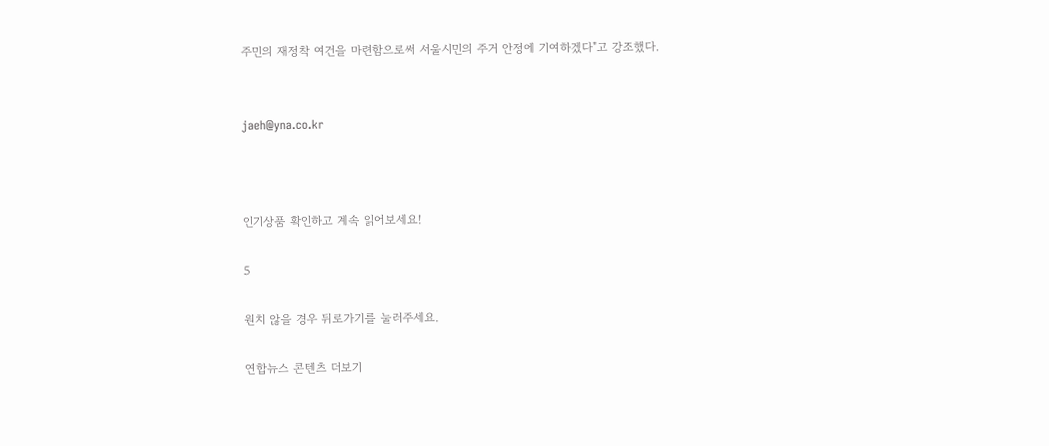주민의 재정착 여건을 마련함으로써 서울시민의 주거 안정에 기여하겠다"고 강조했다.


jaeh@yna.co.kr



인기상품 확인하고 계속 읽어보세요!

5

원치 않을 경우 뒤로가기를 눌러주세요.

연합뉴스 콘텐츠 더보기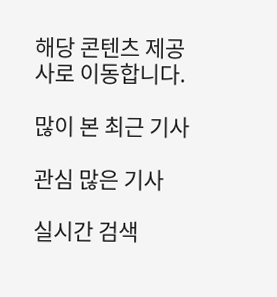해당 콘텐츠 제공사로 이동합니다.

많이 본 최근 기사

관심 많은 기사

실시간 검색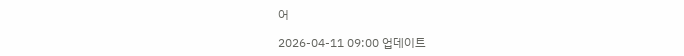어

2026-04-11 09:00 업데이트